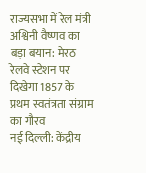राज्यसभा में रेल मंत्री अश्विनी वैष्णव का बड़ा बयान: मेरठ रेलवे स्टेशन पर दिखेगा 1857 के प्रथम स्वतंत्रता संग्राम का गौरव
नई दिल्ली: केंद्रीय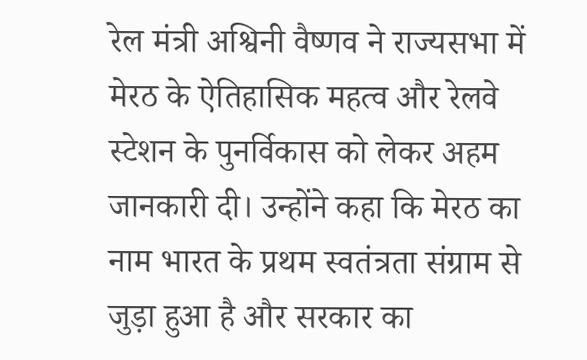रेल मंत्री अश्विनी वैष्णव ने राज्यसभा में मेरठ के ऐतिहासिक महत्व और रेलवे स्टेशन के पुनर्विकास को लेकर अहम जानकारी दी। उन्होंने कहा कि मेरठ का नाम भारत के प्रथम स्वतंत्रता संग्राम से जुड़ा हुआ है और सरकार का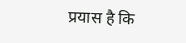प्रयास है कि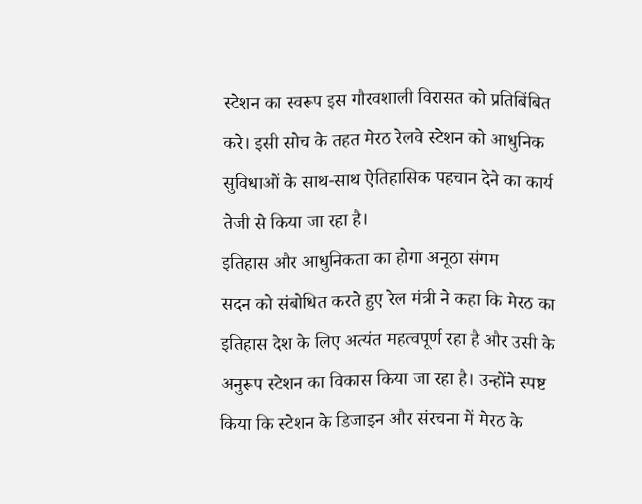स्टेशन का स्वरूप इस गौरवशाली विरासत को प्रतिबिंबित करे। इसी सोच के तहत मेरठ रेलवे स्टेशन को आधुनिक सुविधाओं के साथ-साथ ऐतिहासिक पहचान देने का कार्य तेजी से किया जा रहा है।
इतिहास और आधुनिकता का होगा अनूठा संगम
सदन को संबोधित करते हुए रेल मंत्री ने कहा कि मेरठ का इतिहास देश के लिए अत्यंत महत्वपूर्ण रहा है और उसी के अनुरूप स्टेशन का विकास किया जा रहा है। उन्होंने स्पष्ट किया कि स्टेशन के डिजाइन और संरचना में मेरठ के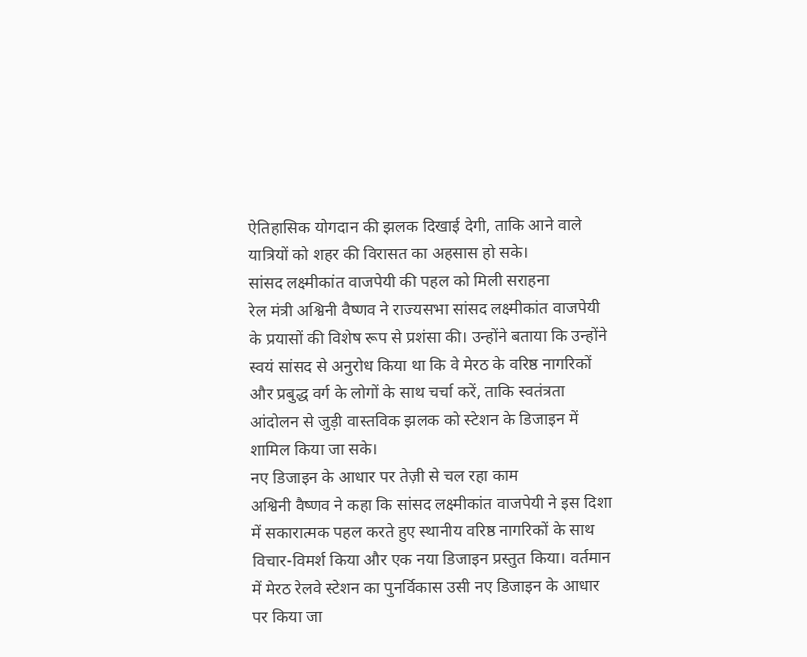ऐतिहासिक योगदान की झलक दिखाई देगी, ताकि आने वाले यात्रियों को शहर की विरासत का अहसास हो सके।
सांसद लक्ष्मीकांत वाजपेयी की पहल को मिली सराहना
रेल मंत्री अश्विनी वैष्णव ने राज्यसभा सांसद लक्ष्मीकांत वाजपेयी के प्रयासों की विशेष रूप से प्रशंसा की। उन्होंने बताया कि उन्होंने स्वयं सांसद से अनुरोध किया था कि वे मेरठ के वरिष्ठ नागरिकों और प्रबुद्ध वर्ग के लोगों के साथ चर्चा करें, ताकि स्वतंत्रता आंदोलन से जुड़ी वास्तविक झलक को स्टेशन के डिजाइन में शामिल किया जा सके।
नए डिजाइन के आधार पर तेज़ी से चल रहा काम
अश्विनी वैष्णव ने कहा कि सांसद लक्ष्मीकांत वाजपेयी ने इस दिशा में सकारात्मक पहल करते हुए स्थानीय वरिष्ठ नागरिकों के साथ विचार-विमर्श किया और एक नया डिजाइन प्रस्तुत किया। वर्तमान में मेरठ रेलवे स्टेशन का पुनर्विकास उसी नए डिजाइन के आधार पर किया जा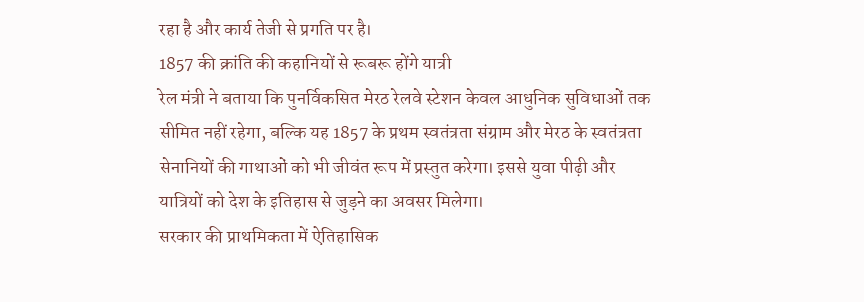रहा है और कार्य तेजी से प्रगति पर है।
1857 की क्रांति की कहानियों से रूबरू होंगे यात्री
रेल मंत्री ने बताया कि पुनर्विकसित मेरठ रेलवे स्टेशन केवल आधुनिक सुविधाओं तक सीमित नहीं रहेगा, बल्कि यह 1857 के प्रथम स्वतंत्रता संग्राम और मेरठ के स्वतंत्रता सेनानियों की गाथाओं को भी जीवंत रूप में प्रस्तुत करेगा। इससे युवा पीढ़ी और यात्रियों को देश के इतिहास से जुड़ने का अवसर मिलेगा।
सरकार की प्राथमिकता में ऐतिहासिक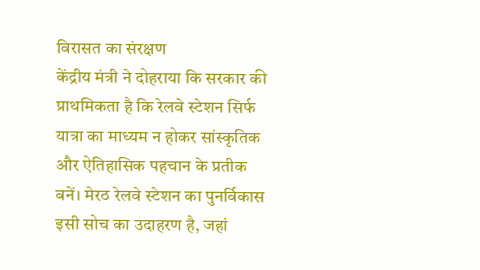विरासत का संरक्षण
केंद्रीय मंत्री ने दोहराया कि सरकार की प्राथमिकता है कि रेलवे स्टेशन सिर्फ यात्रा का माध्यम न होकर सांस्कृतिक और ऐतिहासिक पहचान के प्रतीक बनें। मेरठ रेलवे स्टेशन का पुनर्विकास इसी सोच का उदाहरण है, जहां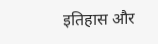इतिहास और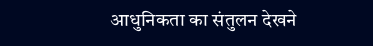आधुनिकता का संतुलन देखने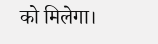को मिलेगा।